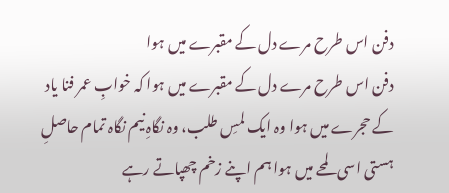دفن اس طرح مرے دل کے مقبرے میں ہوا
دفن اس طرح مرے دل کے مقبرے میں ہوا کہ خوابِ عمر فنا یاد کے حجرے میں ہوا وہ ایک لمسِ طلب، وہ نگاہِ نیم نگاہ تمام حاصلِ ہستی اسی لمحے میں ہوا ہم اپنے زخم چھپاتے رہے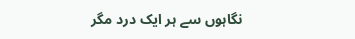نگاہوں سے ہر ایک درد مگر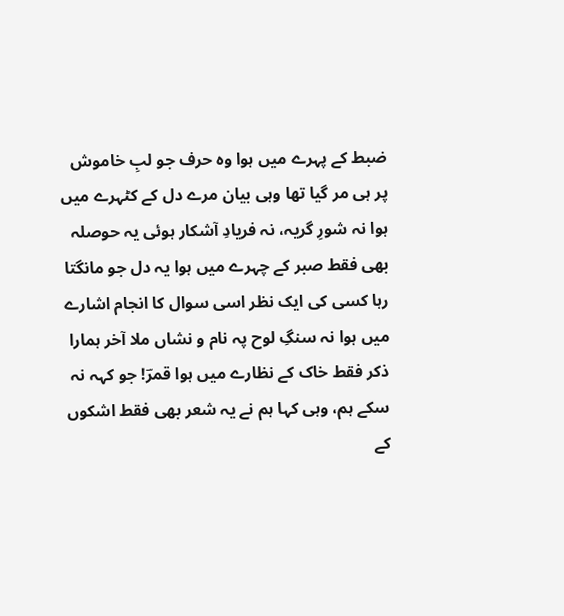ضبط کے پہرے میں ہوا وہ حرف جو لبِ خاموش پر ہی مر گیا تھا وہی بیان مرے دل کے کٹہرے میں ہوا نہ شورِ گریہ، نہ فریادِ آشکار ہوئی یہ حوصلہ بھی فقط صبر کے چہرے میں ہوا یہ دل جو مانگتا رہا کسی کی ایک نظر اسی سوال کا انجام اشارے میں ہوا نہ سنگِ لوح پہ نام و نشاں ملا آخر ہمارا ذکر فقط خاک کے نظارے میں ہوا قمرؔ! جو کہہ نہ سکے ہم، وہی کہا ہم نے یہ شعر بھی فقط اشکوں کے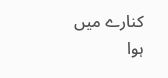کنارے میں ہوا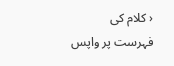‹ کلام کی فہرست پر واپس